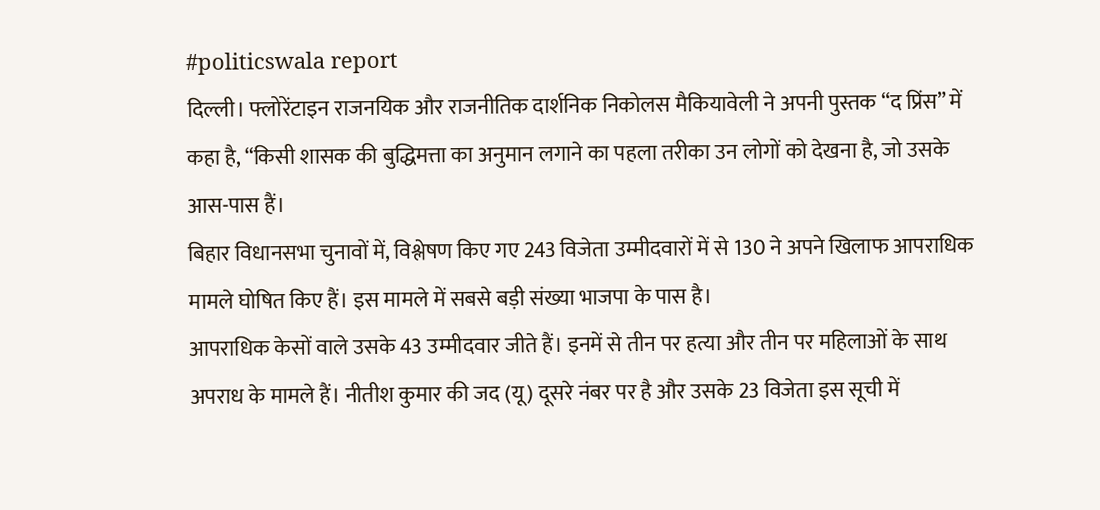#politicswala report
दिल्ली। फ्लोरेंटाइन राजनयिक और राजनीतिक दार्शनिक निकोलस मैकियावेली ने अपनी पुस्तक “द प्रिंस” में कहा है, “किसी शासक की बुद्धिमत्ता का अनुमान लगाने का पहला तरीका उन लोगों को देखना है, जो उसके आस-पास हैं।
बिहार विधानसभा चुनावों में, विश्लेषण किए गए 243 विजेता उम्मीदवारों में से 130 ने अपने खिलाफ आपराधिक मामले घोषित किए हैं। इस मामले में सबसे बड़ी संख्या भाजपा के पास है।
आपराधिक केसों वाले उसके 43 उम्मीदवार जीते हैं। इनमें से तीन पर हत्या और तीन पर महिलाओं के साथ अपराध के मामले हैं। नीतीश कुमार की जद (यू) दूसरे नंबर पर है और उसके 23 विजेता इस सूची में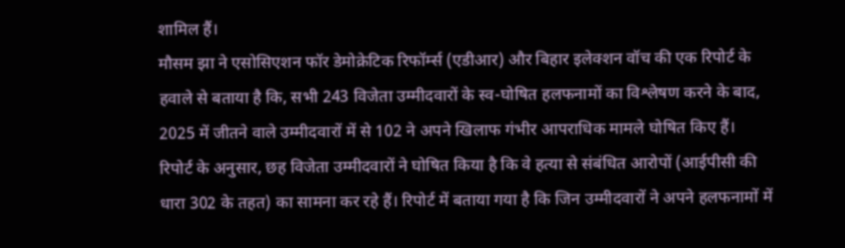शामिल हैं।
मौसम झा ने एसोसिएशन फॉर डेमोक्रेटिक रिफॉर्म्स (एडीआर) और बिहार इलेक्शन वॉच की एक रिपोर्ट के हवाले से बताया है कि, सभी 243 विजेता उम्मीदवारों के स्व-घोषित हलफनामों का विश्लेषण करने के बाद, 2025 में जीतने वाले उम्मीदवारों में से 102 ने अपने खिलाफ गंभीर आपराधिक मामले घोषित किए हैं।
रिपोर्ट के अनुसार, छह विजेता उम्मीदवारों ने घोषित किया है कि वे हत्या से संबंधित आरोपों (आईपीसी की धारा 302 के तहत) का सामना कर रहे हैं। रिपोर्ट में बताया गया है कि जिन उम्मीदवारों ने अपने हलफनामों में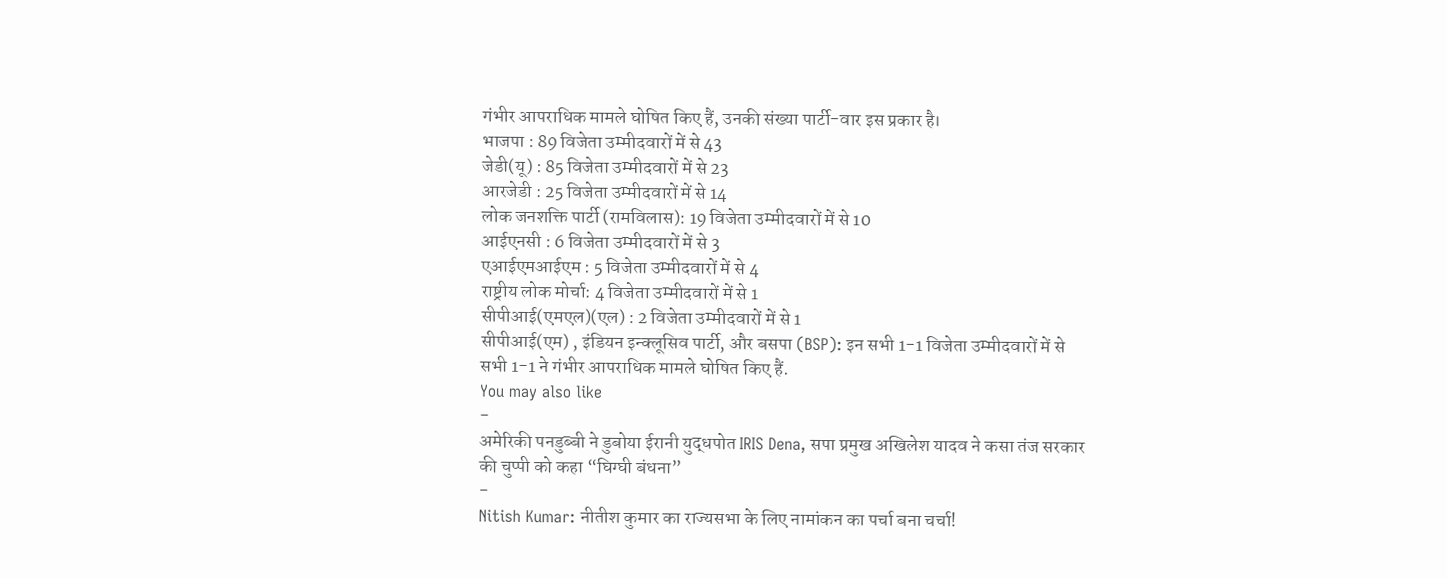गंभीर आपराधिक मामले घोषित किए हैं, उनकी संख्या पार्टी-वार इस प्रकार है।
भाजपा : 89 विजेता उम्मीदवारों में से 43
जेडी(यू) : 85 विजेता उम्मीदवारों में से 23
आरजेडी : 25 विजेता उम्मीदवारों में से 14
लोक जनशक्ति पार्टी (रामविलास): 19 विजेता उम्मीदवारों में से 10
आईएनसी : 6 विजेता उम्मीदवारों में से 3
एआईएमआईएम : 5 विजेता उम्मीदवारों में से 4
राष्ट्रीय लोक मोर्चा: 4 विजेता उम्मीदवारों में से 1
सीपीआई(एमएल)(एल) : 2 विजेता उम्मीदवारों में से 1
सीपीआई(एम) , इंडियन इन्क्लूसिव पार्टी, और बसपा (BSP): इन सभी 1-1 विजेता उम्मीदवारों में से सभी 1-1 ने गंभीर आपराधिक मामले घोषित किए हैं.
You may also like
-
अमेरिकी पनडुब्बी ने डुबोया ईरानी युद्धपोत IRIS Dena, सपा प्रमुख अखिलेश यादव ने कसा तंज सरकार की चुप्पी को कहा “घिग्घी बंधना”
-
Nitish Kumar: नीतीश कुमार का राज्यसभा के लिए नामांकन का पर्चा बना चर्चा!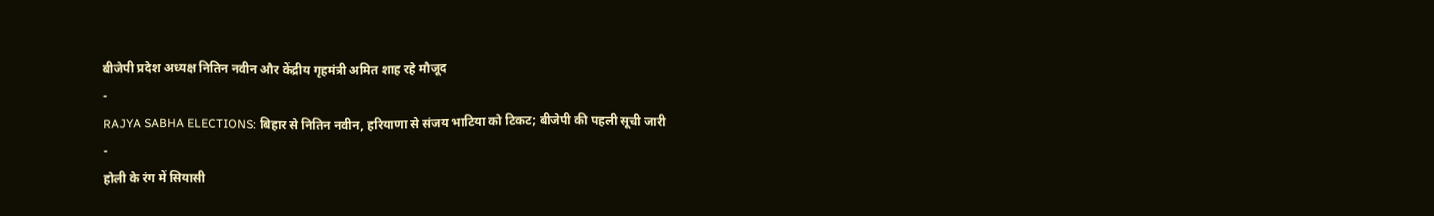बीजेपी प्रदेश अध्यक्ष नितिन नवीन और केंद्रीय गृहमंत्री अमित शाह रहे मौजूद
-
RAJYA SABHA ELECTIONS: बिहार से नितिन नवीन, हरियाणा से संजय भाटिया को टिकट; बीजेपी की पहली सूची जारी
-
होली के रंग में सियासी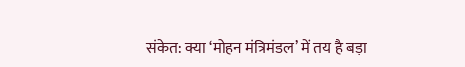संकेत: क्या ‘मोहन मंत्रिमंडल’ में तय है बड़ा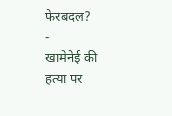फेरबदल?
-
खामेनेई की हत्या पर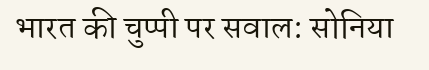भारत की चुप्पी पर सवाल: सोनिया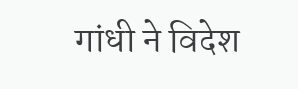गांधी ने विदेश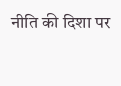नीति की दिशा पर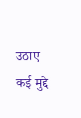उठाए कई मुद्दे